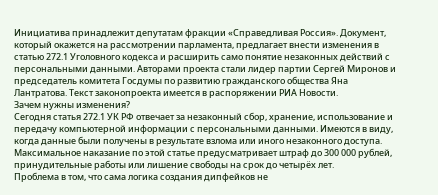Инициатива принадлежит депутатам фракции «Справедливая Россия». Документ, который окажется на рассмотрении парламента, предлагает внести изменения в статью 272.1 Уголовного кодекса и расширить само понятие незаконных действий с персональными данными. Авторами проекта стали лидер партии Сергей Миронов и председатель комитета Госдумы по развитию гражданского общества Яна Лантратова. Текст законопроекта имеется в распоряжении РИА Новости.
Зачем нужны изменения?
Сегодня статья 272.1 УК РФ отвечает за незаконный сбор, хранение, использование и передачу компьютерной информации с персональными данными. Имеются в виду, когда данные были получены в результате взлома или иного незаконного доступа. Максимальное наказание по этой статье предусматривает штраф до 300 000 рублей, принудительные работы или лишение свободы на срок до четырёх лет.
Проблема в том, что сама логика создания дипфейков не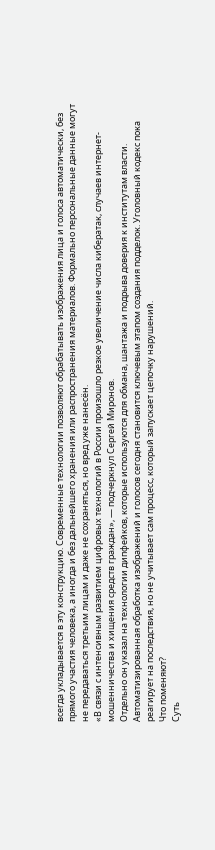всегда укладывается в эту конструкцию. Современные технологии позволяют обрабатывать изображения лица и голоса автоматически, без прямого участия человека, а иногда и без дальнейшего хранения или распространения материалов. Формально персональные данные могут не передаваться третьим лицам и даже не сохраняться, но вред уже нанесён.
«В связи с интенсивным развитием цифровых технологий в России произошло резкое увеличение числа кибератак, случаев интернет-мошенничества и хищения средств граждан», — подчеркнул Сергей Миронов.
Отдельно он указал на технологии дипфейков, которые используются для обмана, шантажа и подрыва доверия к институтам власти. Автоматизированная обработка изображений и голосов сегодня становится ключевым этапом создания подделок. Уголовный кодекс пока реагирует на последствия, но не учитывает сам процесс, который запускает цепочку нарушений.
Что поменяют?
Суть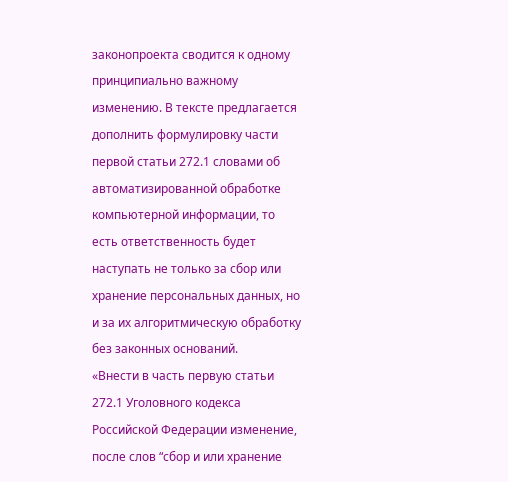законопроекта сводится к одному принципиально важному изменению. В тексте предлагается дополнить формулировку части первой статьи 272.1 словами об автоматизированной обработке компьютерной информации, то есть ответственность будет наступать не только за сбор или хранение персональных данных, но и за их алгоритмическую обработку без законных оснований.
«Внести в часть первую статьи 272.1 Уголовного кодекса Российской Федерации изменение, после слов “сбор и или хранение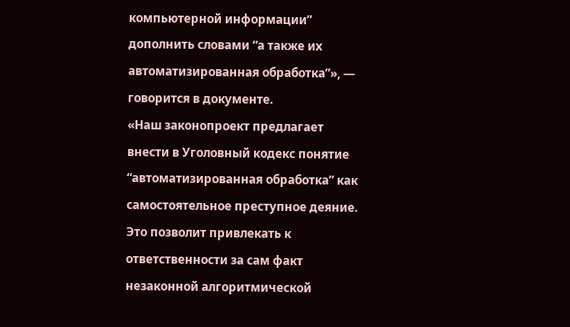компьютерной информации” дополнить словами “а также их автоматизированная обработка”», — говорится в документе.
«Наш законопроект предлагает внести в Уголовный кодекс понятие “автоматизированная обработка” как самостоятельное преступное деяние. Это позволит привлекать к ответственности за сам факт незаконной алгоритмической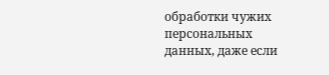обработки чужих персональных данных, даже если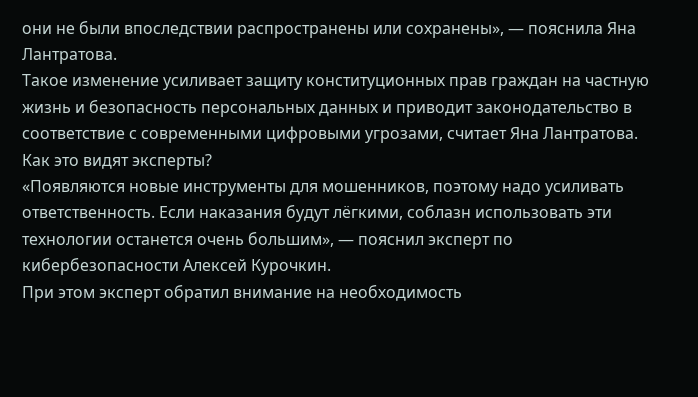они не были впоследствии распространены или сохранены», — пояснила Яна Лантратова.
Такое изменение усиливает защиту конституционных прав граждан на частную жизнь и безопасность персональных данных и приводит законодательство в соответствие с современными цифровыми угрозами, считает Яна Лантратова.
Как это видят эксперты?
«Появляются новые инструменты для мошенников, поэтому надо усиливать ответственность. Если наказания будут лёгкими, соблазн использовать эти технологии останется очень большим», — пояснил эксперт по кибербезопасности Алексей Курочкин.
При этом эксперт обратил внимание на необходимость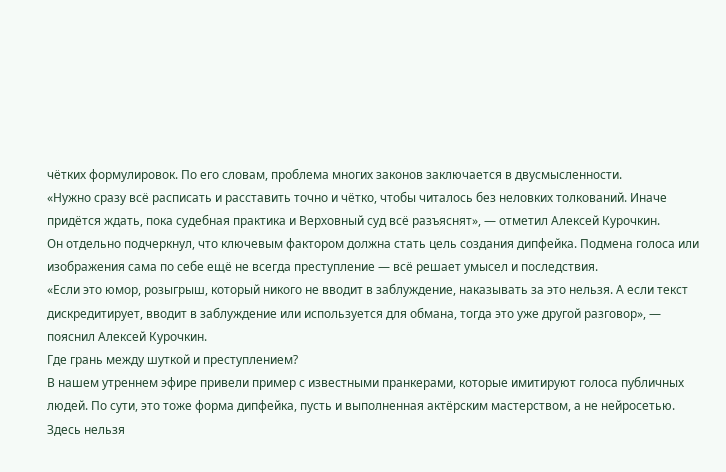чётких формулировок. По его словам, проблема многих законов заключается в двусмысленности.
«Нужно сразу всё расписать и расставить точно и чётко, чтобы читалось без неловких толкований. Иначе придётся ждать, пока судебная практика и Верховный суд всё разъяснят», — отметил Алексей Курочкин.
Он отдельно подчеркнул, что ключевым фактором должна стать цель создания дипфейка. Подмена голоса или изображения сама по себе ещё не всегда преступление — всё решает умысел и последствия.
«Если это юмор, розыгрыш, который никого не вводит в заблуждение, наказывать за это нельзя. А если текст дискредитирует, вводит в заблуждение или используется для обмана, тогда это уже другой разговор», — пояснил Алексей Курочкин.
Где грань между шуткой и преступлением?
В нашем утреннем эфире привели пример с известными пранкерами, которые имитируют голоса публичных людей. По сути, это тоже форма дипфейка, пусть и выполненная актёрским мастерством, а не нейросетью. Здесь нельзя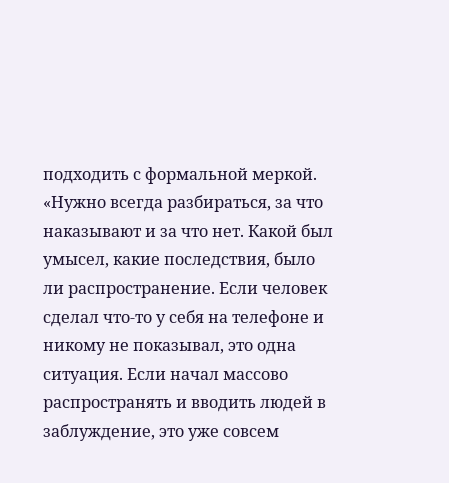подходить с формальной меркой.
«Нужно всегда разбираться, за что наказывают и за что нет. Какой был умысел, какие последствия, было ли распространение. Если человек сделал что-то у себя на телефоне и никому не показывал, это одна ситуация. Если начал массово распространять и вводить людей в заблуждение, это уже совсем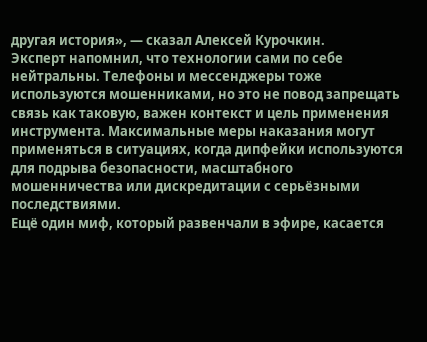другая история», — сказал Алексей Курочкин.
Эксперт напомнил, что технологии сами по себе нейтральны. Телефоны и мессенджеры тоже используются мошенниками, но это не повод запрещать связь как таковую, важен контекст и цель применения инструмента. Максимальные меры наказания могут применяться в ситуациях, когда дипфейки используются для подрыва безопасности, масштабного мошенничества или дискредитации с серьёзными последствиями.
Ещё один миф, который развенчали в эфире, касается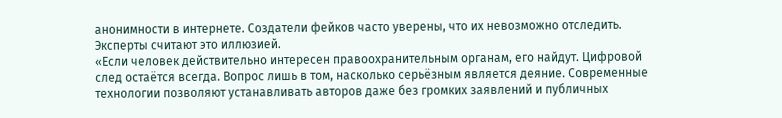анонимности в интернете. Создатели фейков часто уверены, что их невозможно отследить. Эксперты считают это иллюзией.
«Если человек действительно интересен правоохранительным органам, его найдут. Цифровой след остаётся всегда. Вопрос лишь в том, насколько серьёзным является деяние. Современные технологии позволяют устанавливать авторов даже без громких заявлений и публичных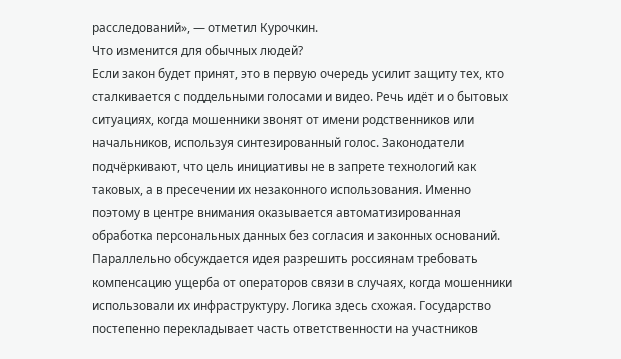расследований», — отметил Курочкин.
Что изменится для обычных людей?
Если закон будет принят, это в первую очередь усилит защиту тех, кто сталкивается с поддельными голосами и видео. Речь идёт и о бытовых ситуациях, когда мошенники звонят от имени родственников или начальников, используя синтезированный голос. Законодатели подчёркивают, что цель инициативы не в запрете технологий как таковых, а в пресечении их незаконного использования. Именно поэтому в центре внимания оказывается автоматизированная обработка персональных данных без согласия и законных оснований.
Параллельно обсуждается идея разрешить россиянам требовать компенсацию ущерба от операторов связи в случаях, когда мошенники использовали их инфраструктуру. Логика здесь схожая. Государство постепенно перекладывает часть ответственности на участников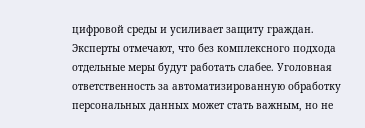цифровой среды и усиливает защиту граждан. Эксперты отмечают, что без комплексного подхода отдельные меры будут работать слабее. Уголовная ответственность за автоматизированную обработку персональных данных может стать важным, но не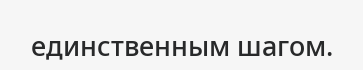единственным шагом.